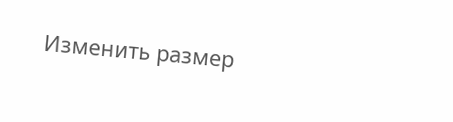Изменить размер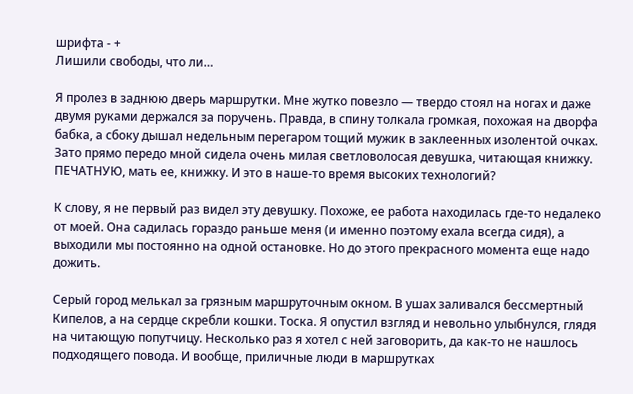шрифта - +
Лишили свободы, что ли…

Я пролез в заднюю дверь маршрутки. Мне жутко повезло — твердо стоял на ногах и даже двумя руками держался за поручень. Правда, в спину толкала громкая, похожая на дворфа бабка, а сбоку дышал недельным перегаром тощий мужик в заклеенных изолентой очках. Зато прямо передо мной сидела очень милая светловолосая девушка, читающая книжку. ПЕЧАТНУЮ, мать ее, книжку. И это в наше-то время высоких технологий?

К слову, я не первый раз видел эту девушку. Похоже, ее работа находилась где-то недалеко от моей. Она садилась гораздо раньше меня (и именно поэтому ехала всегда сидя), а выходили мы постоянно на одной остановке. Но до этого прекрасного момента еще надо дожить.

Серый город мелькал за грязным маршруточным окном. В ушах заливался бессмертный Кипелов, а на сердце скребли кошки. Тоска. Я опустил взгляд и невольно улыбнулся, глядя на читающую попутчицу. Несколько раз я хотел с ней заговорить, да как-то не нашлось подходящего повода. И вообще, приличные люди в маршрутках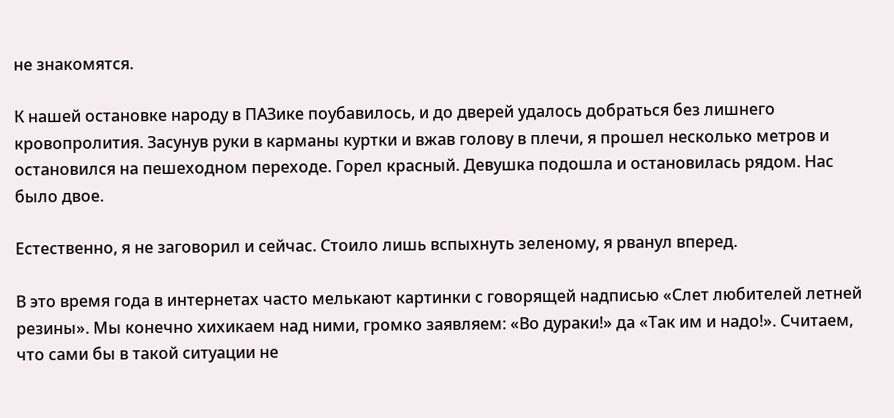не знакомятся.

К нашей остановке народу в ПАЗике поубавилось, и до дверей удалось добраться без лишнего кровопролития. Засунув руки в карманы куртки и вжав голову в плечи, я прошел несколько метров и остановился на пешеходном переходе. Горел красный. Девушка подошла и остановилась рядом. Нас было двое.

Естественно, я не заговорил и сейчас. Стоило лишь вспыхнуть зеленому, я рванул вперед.

В это время года в интернетах часто мелькают картинки с говорящей надписью «Слет любителей летней резины». Мы конечно хихикаем над ними, громко заявляем: «Во дураки!» да «Так им и надо!». Считаем, что сами бы в такой ситуации не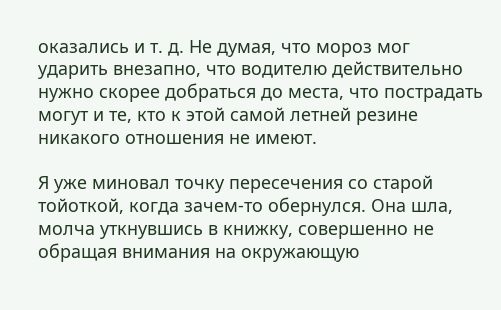оказались и т. д. Не думая, что мороз мог ударить внезапно, что водителю действительно нужно скорее добраться до места, что пострадать могут и те, кто к этой самой летней резине никакого отношения не имеют.

Я уже миновал точку пересечения со старой тойоткой, когда зачем-то обернулся. Она шла, молча уткнувшись в книжку, совершенно не обращая внимания на окружающую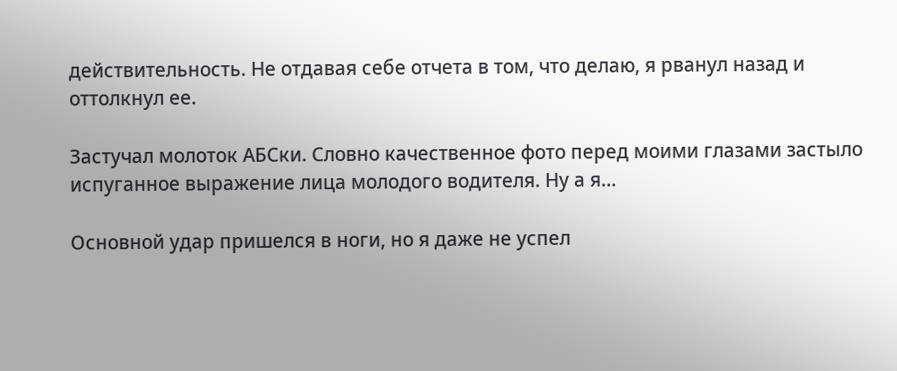действительность. Не отдавая себе отчета в том, что делаю, я рванул назад и оттолкнул ее.

Застучал молоток АБСки. Словно качественное фото перед моими глазами застыло испуганное выражение лица молодого водителя. Ну а я…

Основной удар пришелся в ноги, но я даже не успел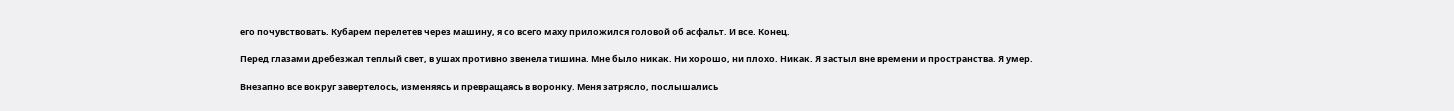его почувствовать. Кубарем перелетев через машину, я со всего маху приложился головой об асфальт. И все. Конец.

Перед глазами дребезжал теплый свет, в ушах противно звенела тишина. Мне было никак. Ни хорошо, ни плохо. Никак. Я застыл вне времени и пространства. Я умер.

Внезапно все вокруг завертелось, изменяясь и превращаясь в воронку. Меня затрясло, послышались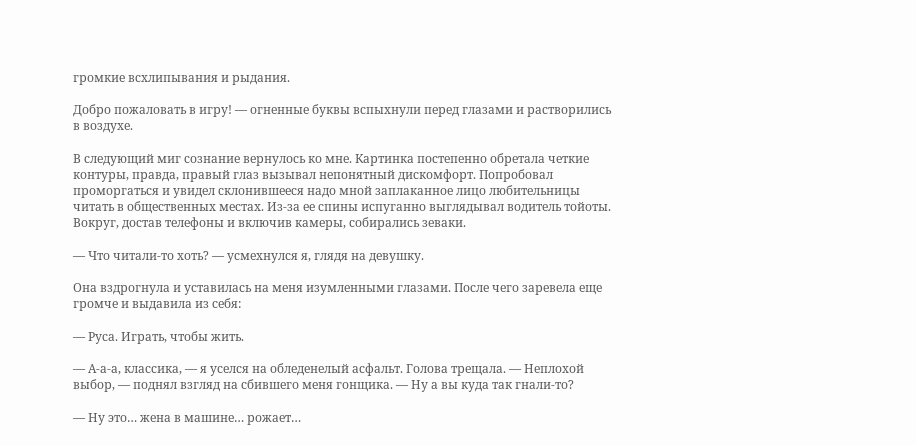громкие всхлипывания и рыдания.

Добро пожаловать в игру! — огненные буквы вспыхнули перед глазами и растворились в воздухе.

В следующий миг сознание вернулось ко мне. Картинка постепенно обретала четкие контуры, правда, правый глаз вызывал непонятный дискомфорт. Попробовал проморгаться и увидел склонившееся надо мной заплаканное лицо любительницы читать в общественных местах. Из-за ее спины испуганно выглядывал водитель тойоты. Вокруг, достав телефоны и включив камеры, собирались зеваки.

— Что читали-то хоть? — усмехнулся я, глядя на девушку.

Она вздрогнула и уставилась на меня изумленными глазами. После чего заревела еще громче и выдавила из себя:

— Руса. Играть, чтобы жить.

— А-а-а, классика, — я уселся на обледенелый асфальт. Голова трещала. — Неплохой выбор, — поднял взгляд на сбившего меня гонщика. — Ну а вы куда так гнали-то?

— Ну это… жена в машине… рожает…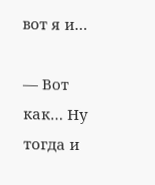вот я и…

— Вот как… Ну тогда и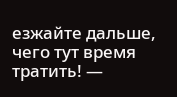езжайте дальше, чего тут время тратить! —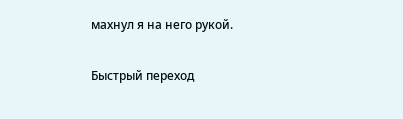махнул я на него рукой.

Быстрый переход